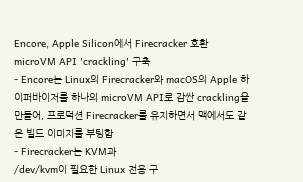Encore, Apple Silicon에서 Firecracker 호환 microVM API 'crackling' 구축
- Encore는 Linux의 Firecracker와 macOS의 Apple 하이퍼바이저를 하나의 microVM API로 감싼 crackling을 만들어, 프로덕션 Firecracker를 유지하면서 맥에서도 같은 빌드 이미지를 부팅함
- Firecracker는 KVM과
/dev/kvm이 필요한 Linux 전용 구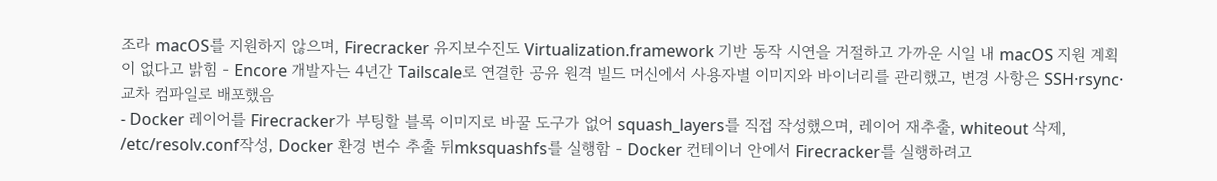조라 macOS를 지원하지 않으며, Firecracker 유지보수진도 Virtualization.framework 기반 동작 시연을 거절하고 가까운 시일 내 macOS 지원 계획이 없다고 밝힘 - Encore 개발자는 4년간 Tailscale로 연결한 공유 원격 빌드 머신에서 사용자별 이미지와 바이너리를 관리했고, 변경 사항은 SSH·rsync·교차 컴파일로 배포했음
- Docker 레이어를 Firecracker가 부팅할 블록 이미지로 바꿀 도구가 없어 squash_layers를 직접 작성했으며, 레이어 재추출, whiteout 삭제,
/etc/resolv.conf작성, Docker 환경 변수 추출 뒤mksquashfs를 실행함 - Docker 컨테이너 안에서 Firecracker를 실행하려고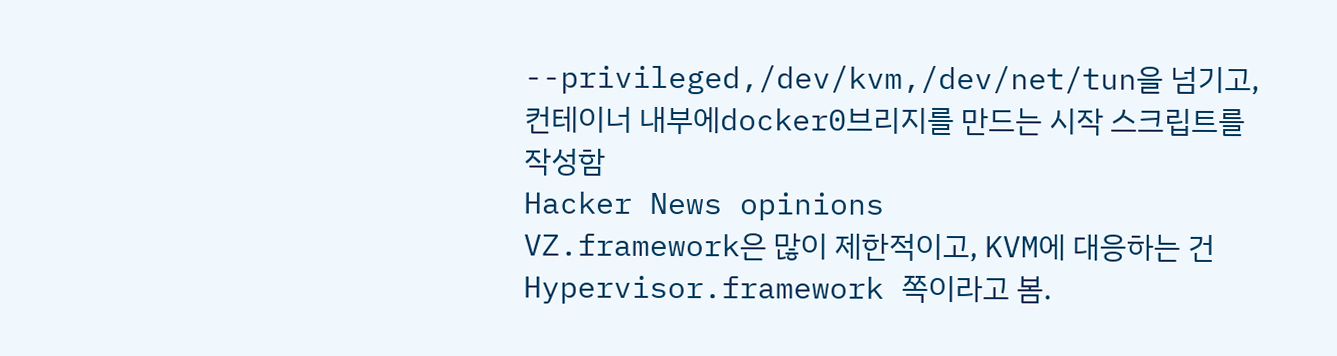--privileged,/dev/kvm,/dev/net/tun을 넘기고, 컨테이너 내부에docker0브리지를 만드는 시작 스크립트를 작성함
Hacker News opinions
VZ.framework은 많이 제한적이고, KVM에 대응하는 건 Hypervisor.framework 쪽이라고 봄.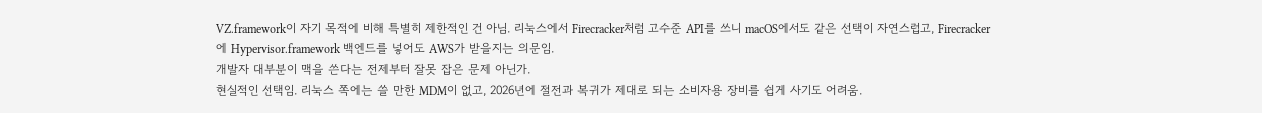VZ.framework이 자기 목적에 비해 특별히 제한적인 건 아님. 리눅스에서 Firecracker처럼 고수준 API를 쓰니 macOS에서도 같은 선택이 자연스럽고, Firecracker에 Hypervisor.framework 백엔드를 넣어도 AWS가 받을지는 의문임.
개발자 대부분이 맥을 쓴다는 전제부터 잘못 잡은 문제 아닌가.
현실적인 선택임. 리눅스 쪽에는 쓸 만한 MDM이 없고, 2026년에 절전과 복귀가 제대로 되는 소비자용 장비를 쉽게 사기도 어려움.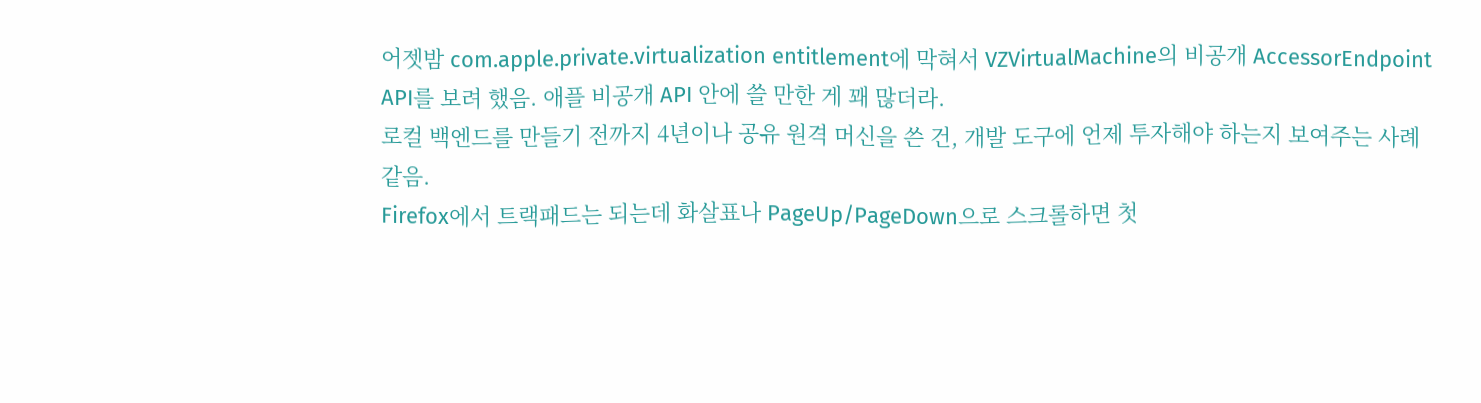어젯밤 com.apple.private.virtualization entitlement에 막혀서 VZVirtualMachine의 비공개 AccessorEndpoint API를 보려 했음. 애플 비공개 API 안에 쓸 만한 게 꽤 많더라.
로컬 백엔드를 만들기 전까지 4년이나 공유 원격 머신을 쓴 건, 개발 도구에 언제 투자해야 하는지 보여주는 사례 같음.
Firefox에서 트랙패드는 되는데 화살표나 PageUp/PageDown으로 스크롤하면 첫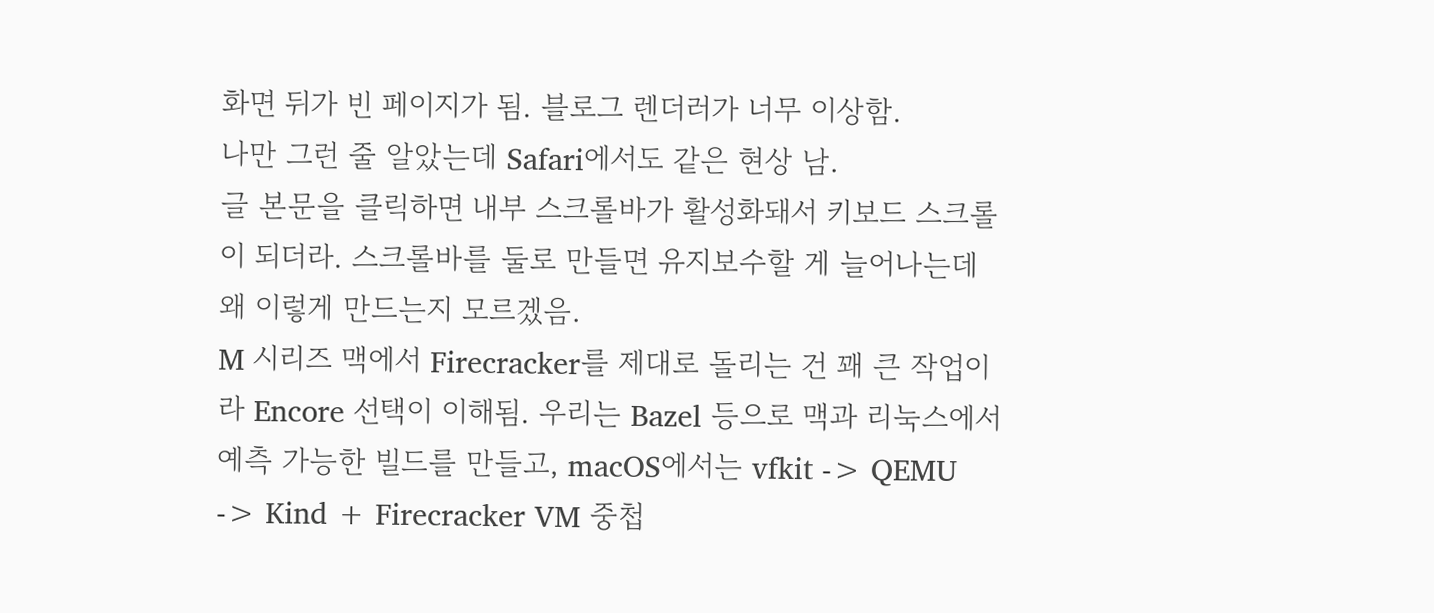화면 뒤가 빈 페이지가 됨. 블로그 렌더러가 너무 이상함.
나만 그런 줄 알았는데 Safari에서도 같은 현상 남.
글 본문을 클릭하면 내부 스크롤바가 활성화돼서 키보드 스크롤이 되더라. 스크롤바를 둘로 만들면 유지보수할 게 늘어나는데 왜 이렇게 만드는지 모르겠음.
M 시리즈 맥에서 Firecracker를 제대로 돌리는 건 꽤 큰 작업이라 Encore 선택이 이해됨. 우리는 Bazel 등으로 맥과 리눅스에서 예측 가능한 빌드를 만들고, macOS에서는 vfkit -> QEMU -> Kind + Firecracker VM 중첩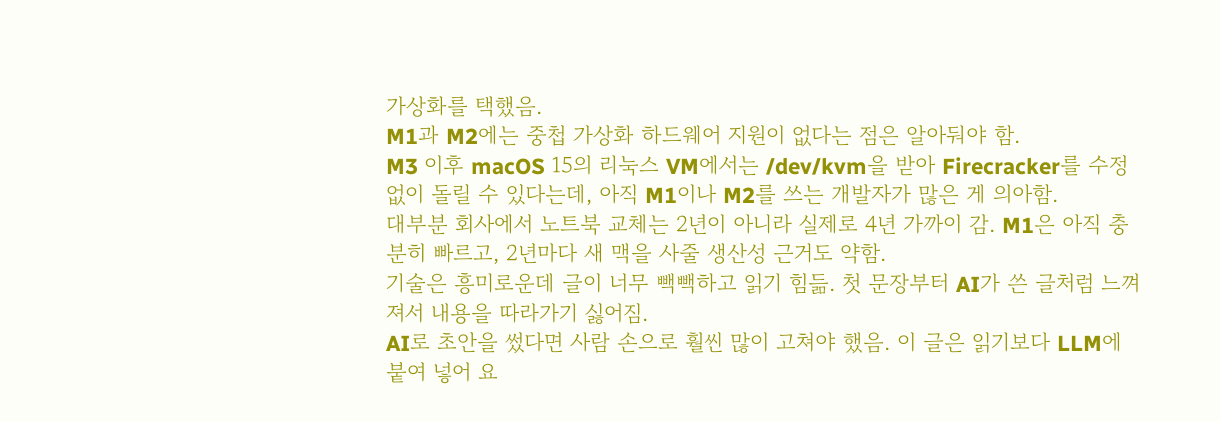가상화를 택했음.
M1과 M2에는 중첩 가상화 하드웨어 지원이 없다는 점은 알아둬야 함.
M3 이후 macOS 15의 리눅스 VM에서는 /dev/kvm을 받아 Firecracker를 수정 없이 돌릴 수 있다는데, 아직 M1이나 M2를 쓰는 개발자가 많은 게 의아함.
대부분 회사에서 노트북 교체는 2년이 아니라 실제로 4년 가까이 감. M1은 아직 충분히 빠르고, 2년마다 새 맥을 사줄 생산성 근거도 약함.
기술은 흥미로운데 글이 너무 빽빽하고 읽기 힘듦. 첫 문장부터 AI가 쓴 글처럼 느껴져서 내용을 따라가기 싫어짐.
AI로 초안을 썼다면 사람 손으로 훨씬 많이 고쳐야 했음. 이 글은 읽기보다 LLM에 붙여 넣어 요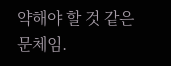약해야 할 것 같은 문체임.